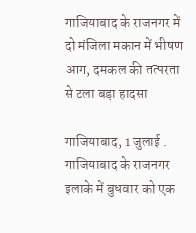गाजियाबाद के राजनगर में दो मंजिला मकान में भीषण आग, दमकल की तत्परता से टला बड़ा हादसा

गाजियाबाद, 1 जुलाई . गाजियाबाद के राजनगर इलाके में बुधवार को एक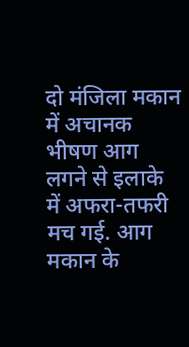दो मंजिला मकान में अचानक भीषण आग लगने से इलाके में अफरा-तफरी मच गई. आग मकान के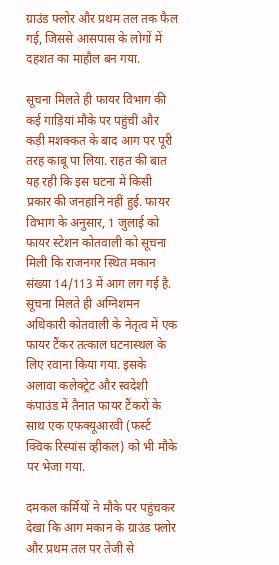ग्राउंड फ्लोर और प्रथम तल तक फैल गई, जिससे आसपास के लोगों में दहशत का माहौल बन गया.

सूचना मिलते ही फायर विभाग की कई गाड़ियां मौके पर पहुंचीं और कड़ी मशक्कत के बाद आग पर पूरी तरह काबू पा लिया. राहत की बात यह रही कि इस घटना में किसी प्रकार की जनहानि नहीं हुई. फायर विभाग के अनुसार, 1 जुलाई को फायर स्टेशन कोतवाली को सूचना मिली कि राजनगर स्थित मकान संख्या 14/113 में आग लग गई है. सूचना मिलते ही अग्निशमन अधिकारी कोतवाली के नेतृत्व में एक फायर टैंकर तत्काल घटनास्थल के लिए रवाना किया गया. इसके अलावा कलेक्ट्रेट और स्वदेशी कंपाउंड में तैनात फायर टैंकरों के साथ एक एफक्यूआरवी (फर्स्ट क्विक रिस्पांस व्हीकल) को भी मौके पर भेजा गया.

दमकल कर्मियों ने मौके पर पहुंचकर देखा कि आग मकान के ग्राउंड फ्लोर और प्रथम तल पर तेजी से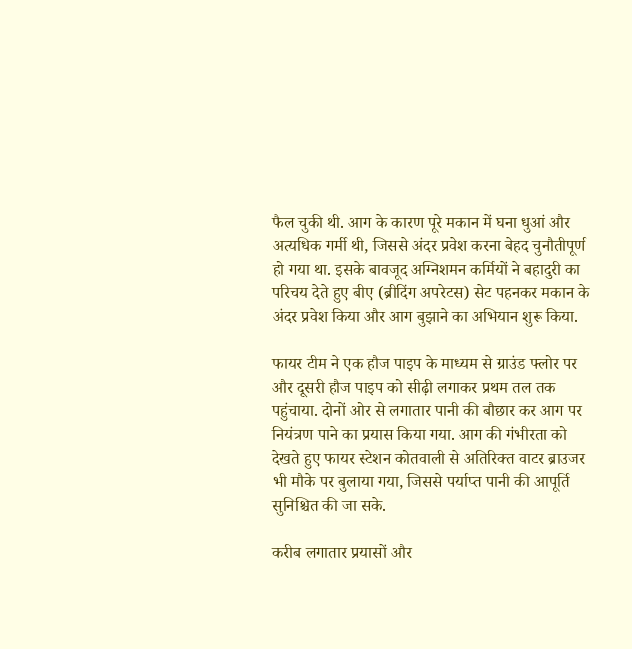फैल चुकी थी. आग के कारण पूरे मकान में घना धुआं और अत्यधिक गर्मी थी, जिससे अंदर प्रवेश करना बेहद चुनौतीपूर्ण हो गया था. इसके बावजूद अग्निशमन कर्मियों ने बहादुरी का परिचय देते हुए बीए (ब्रीदिंग अपरेटस) सेट पहनकर मकान के अंदर प्रवेश किया और आग बुझाने का अभियान शुरू किया.

फायर टीम ने एक हौज पाइप के माध्यम से ग्राउंड फ्लोर पर और दूसरी हौज पाइप को सीढ़ी लगाकर प्रथम तल तक पहुंचाया. दोनों ओर से लगातार पानी की बौछार कर आग पर नियंत्रण पाने का प्रयास किया गया. आग की गंभीरता को देखते हुए फायर स्टेशन कोतवाली से अतिरिक्त वाटर ब्राउजर भी मौके पर बुलाया गया, जिससे पर्याप्त पानी की आपूर्ति सुनिश्चित की जा सके.

करीब लगातार प्रयासों और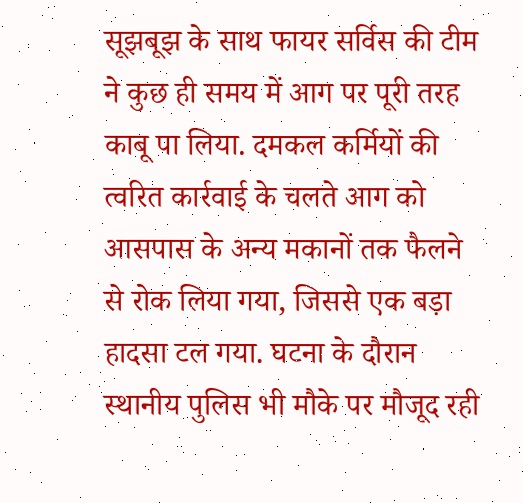सूझबूझ के साथ फायर सर्विस की टीम ने कुछ ही समय में आग पर पूरी तरह काबू पा लिया. दमकल कर्मियों की त्वरित कार्रवाई के चलते आग को आसपास के अन्य मकानों तक फैलने से रोक लिया गया, जिससे एक बड़ा हादसा टल गया. घटना के दौरान स्थानीय पुलिस भी मौके पर मौजूद रही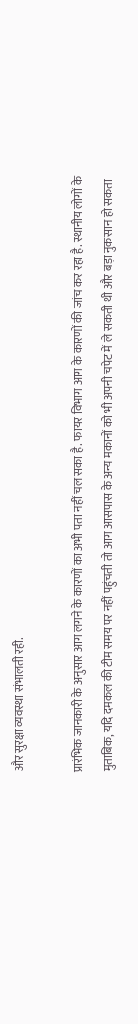और सुरक्षा व्यवस्था संभालती रही.

प्रारंभिक जानकारी के अनुसार आग लगने के कारणों का अभी पता नहीं चल सका है. फायर विभाग आग के कारणों की जांच कर रहा है. स्थानीय लोगों के मुताबिक, यदि दमकल की टीम समय पर नहीं पहुंचती तो आग आसपास के अन्य मकानों को भी अपनी चपेट में ले सकती थी और बड़ा नुकसान हो सकता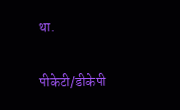था.

पीकेटी/डीकेपी